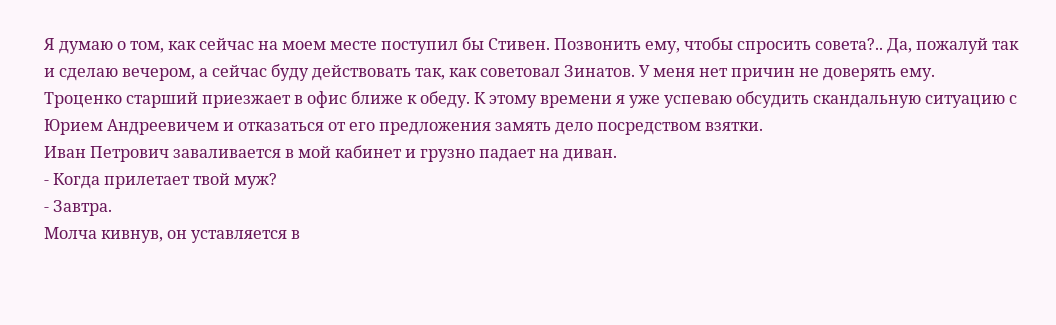Я думаю о том, как сейчас на моем месте поступил бы Стивен. Позвонить ему, чтобы спросить совета?.. Да, пожалуй так и сделаю вечером, а сейчас буду действовать так, как советовал Зинатов. У меня нет причин не доверять ему.
Троценко старший приезжает в офис ближе к обеду. К этому времени я уже успеваю обсудить скандальную ситуацию с Юрием Андреевичем и отказаться от его предложения замять дело посредством взятки.
Иван Петрович заваливается в мой кабинет и грузно падает на диван.
- Когда прилетает твой муж?
- Завтра.
Молча кивнув, он уставляется в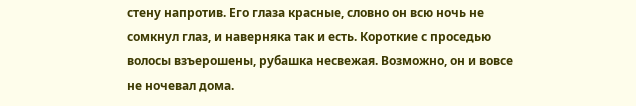стену напротив. Его глаза красные, словно он всю ночь не сомкнул глаз, и наверняка так и есть. Короткие с проседью волосы взъерошены, рубашка несвежая. Возможно, он и вовсе не ночевал дома.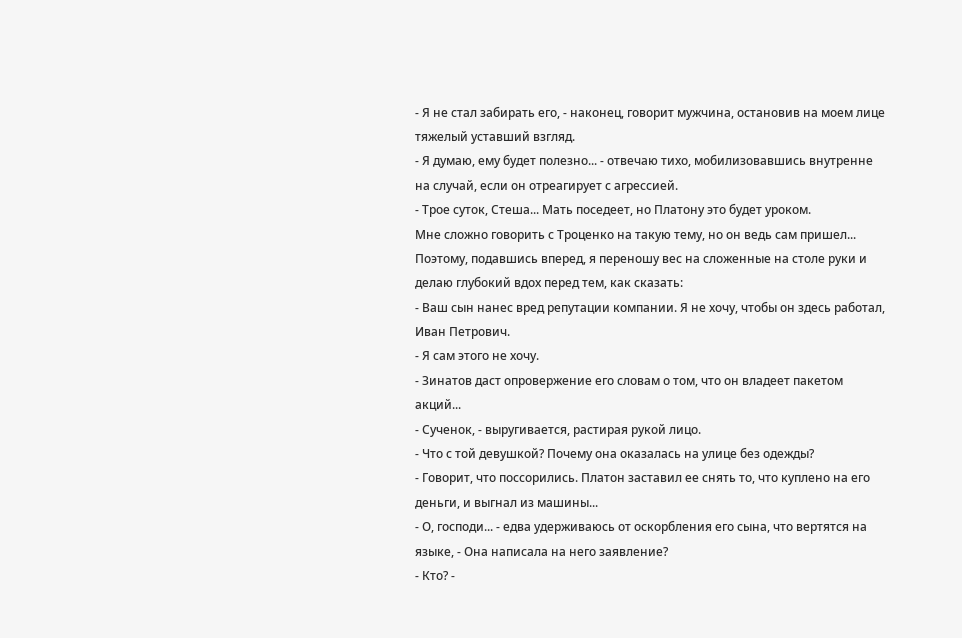- Я не стал забирать его, - наконец, говорит мужчина, остановив на моем лице тяжелый уставший взгляд.
- Я думаю, ему будет полезно... - отвечаю тихо, мобилизовавшись внутренне на случай, если он отреагирует с агрессией.
- Трое суток, Стеша... Мать поседеет, но Платону это будет уроком.
Мне сложно говорить с Троценко на такую тему, но он ведь сам пришел... Поэтому, подавшись вперед, я переношу вес на сложенные на столе руки и делаю глубокий вдох перед тем, как сказать:
- Ваш сын нанес вред репутации компании. Я не хочу, чтобы он здесь работал, Иван Петрович.
- Я сам этого не хочу.
- Зинатов даст опровержение его словам о том, что он владеет пакетом акций...
- Сученок, - выругивается, растирая рукой лицо.
- Что с той девушкой? Почему она оказалась на улице без одежды?
- Говорит, что поссорились. Платон заставил ее снять то, что куплено на его деньги, и выгнал из машины...
- О, господи... - едва удерживаюсь от оскорбления его сына, что вертятся на языке, - Она написала на него заявление?
- Кто? -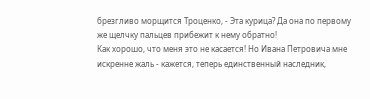брезгливо морщится Троценко, - Эта курица? Да она по первому же щелчку пальцев прибежит к нему обратно!
Как хорошо, что меня это не касается! Но Ивана Петровича мне искренне жаль - кажется, теперь единственный наследник,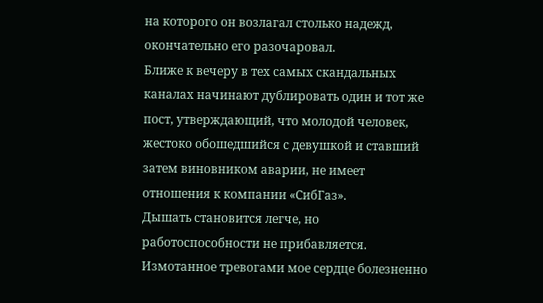на которого он возлагал столько надежд, окончательно его разочаровал.
Ближе к вечеру в тех самых скандальных каналах начинают дублировать один и тот же пост, утверждающий, что молодой человек, жестоко обошедшийся с девушкой и ставший затем виновником аварии, не имеет отношения к компании «СибГаз».
Дышать становится легче, но работоспособности не прибавляется. Измотанное тревогами мое сердце болезненно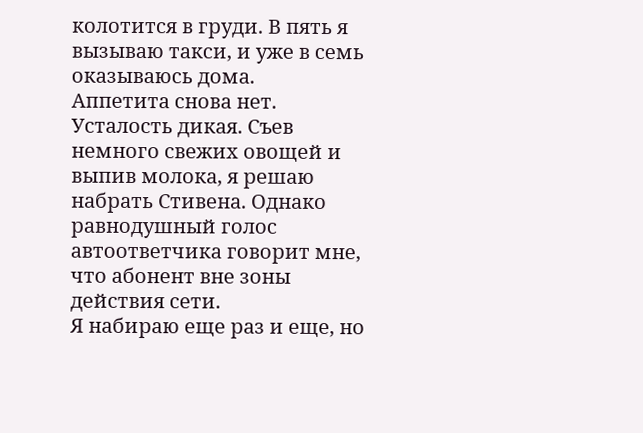колотится в груди. В пять я вызываю такси, и уже в семь оказываюсь дома.
Аппетита снова нет. Усталость дикая. Съев немного свежих овощей и выпив молока, я решаю набрать Стивена. Однако равнодушный голос автоответчика говорит мне, что абонент вне зоны действия сети.
Я набираю еще раз и еще, но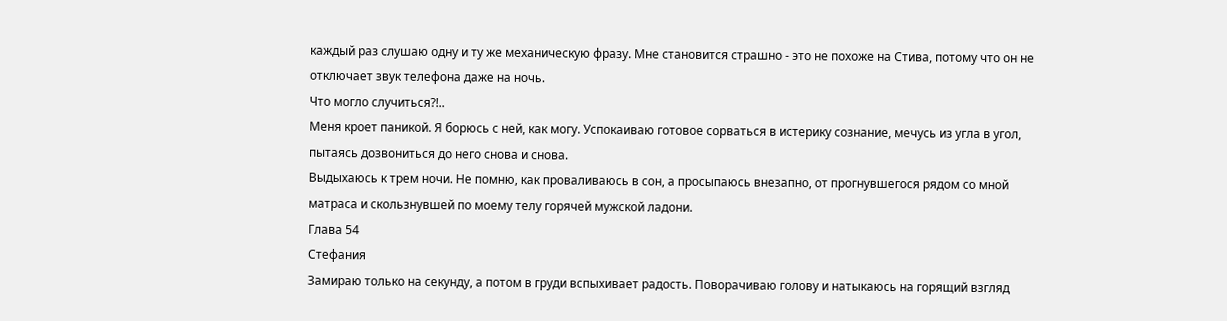каждый раз слушаю одну и ту же механическую фразу. Мне становится страшно - это не похоже на Стива, потому что он не отключает звук телефона даже на ночь.
Что могло случиться?!..
Меня кроет паникой. Я борюсь с ней, как могу. Успокаиваю готовое сорваться в истерику сознание, мечусь из угла в угол, пытаясь дозвониться до него снова и снова.
Выдыхаюсь к трем ночи. Не помню, как проваливаюсь в сон, а просыпаюсь внезапно, от прогнувшегося рядом со мной матраса и скользнувшей по моему телу горячей мужской ладони.
Глава 54
Стефания
Замираю только на секунду, а потом в груди вспыхивает радость. Поворачиваю голову и натыкаюсь на горящий взгляд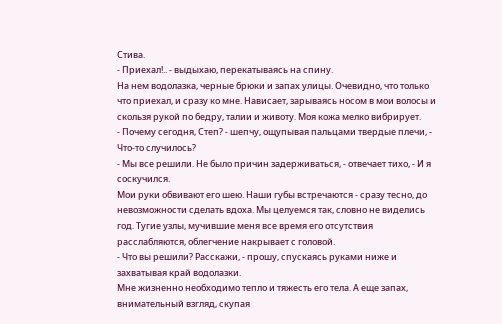Стива.
- Приехал!.. - выдыхаю, перекатываясь на спину.
На нем водолазка, черные брюки и запах улицы. Очевидно, что только что приехал, и сразу ко мне. Нависает, зарываясь носом в мои волосы и скользя рукой по бедру, талии и животу. Моя кожа мелко вибрирует.
- Почему сегодня, Степ? - шепчу, ощупывая пальцами твердые плечи, - Что-то случилось?
- Мы все решили. Не было причин задерживаться, - отвечает тихо, - И я соскучился.
Мои руки обвивают его шею. Наши губы встречаются - сразу тесно, до невозможности сделать вдоха. Мы целуемся так, словно не виделись год. Тугие узлы, мучившие меня все время его отсутствия расслабляются, облегчение накрывает с головой.
- Что вы решили? Расскажи, - прошу, спускаясь руками ниже и захватывая край водолазки.
Мне жизненно необходимо тепло и тяжесть его тела. А еще запах, внимательный взгляд, скупая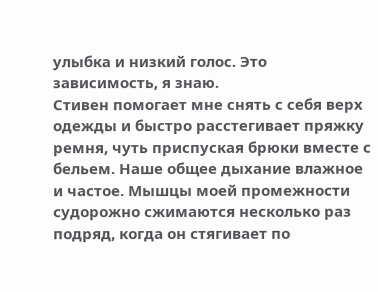улыбка и низкий голос. Это зависимость, я знаю.
Стивен помогает мне снять с себя верх одежды и быстро расстегивает пряжку ремня, чуть приспуская брюки вместе с бельем. Наше общее дыхание влажное и частое. Мышцы моей промежности судорожно сжимаются несколько раз подряд, когда он стягивает по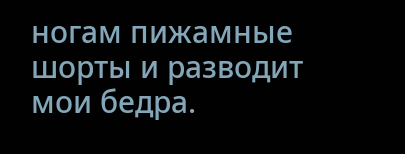ногам пижамные шорты и разводит мои бедра.